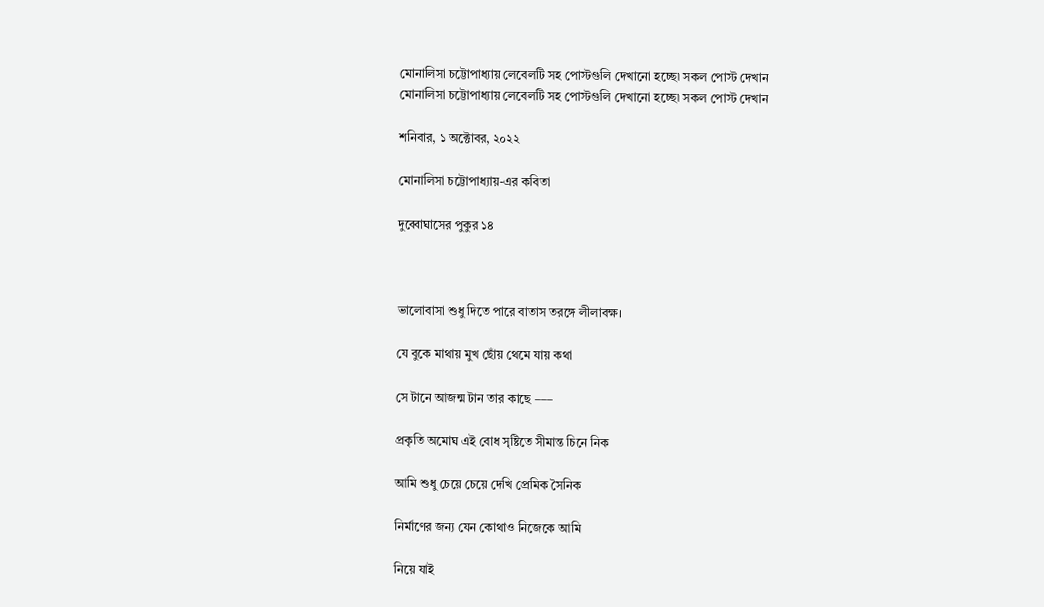মোনালিসা চট্টোপাধ্যায় লেবেলটি সহ পোস্টগুলি দেখানো হচ্ছে৷ সকল পোস্ট দেখান
মোনালিসা চট্টোপাধ্যায় লেবেলটি সহ পোস্টগুলি দেখানো হচ্ছে৷ সকল পোস্ট দেখান

শনিবার, ১ অক্টোবর, ২০২২

মোনালিসা চট্টোপাধ্যায়-এর কবিতা

দুব্বোঘাসের পুকুর ১৪



ভালোবাসা শুধু দিতে পারে বাতাস তরঙ্গে লীলাবক্ষ।

যে বুকে মাথায় মুখ ছোঁয় থেমে যায় কথা

সে টানে আজন্ম টান তার কাছে –––

প্রকৃতি অমোঘ এই বোধ সৃষ্টিতে সীমান্ত চিনে নিক

আমি শুধু চেয়ে চেয়ে দেখি প্রেমিক সৈনিক

নির্মাণের জন্য যেন কোথাও নিজেকে আমি

নিয়ে যাই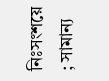নিঃসংশয়ে ; সামান্য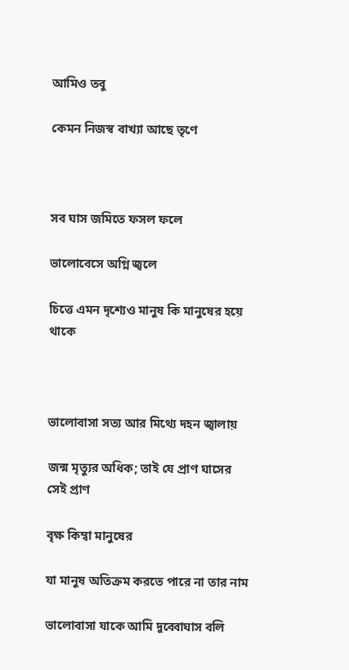আমিও তবু

কেমন নিজস্ব বাখ্যা আছে তৃণে



সব ঘাস জমিতে ফসল ফলে

ভালোবেসে অগ্নি জ্বলে

চিত্তে এমন দৃশ্যেও মানুষ কি মানুষের হয়ে থাকে



ভালোবাসা সত্য আর মিথ্যে দহন জ্বালায়

জন্ম মৃত্যুর অধিক; তাই যে প্রাণ ঘাসের সেই প্রাণ

বৃক্ষ কিম্বা মানুষের

যা মানুষ অতিক্রম করতে পারে না তার নাম

ভালোবাসা যাকে আমি দুব্বোঘাস বলি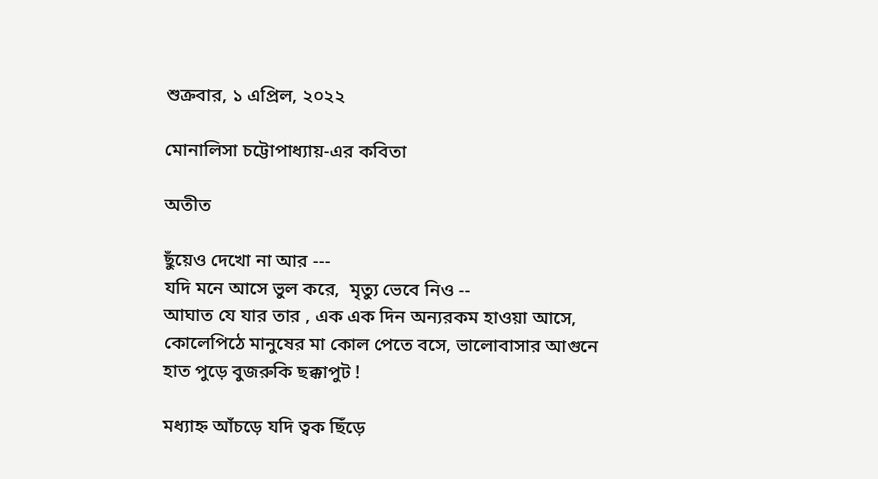শুক্রবার, ১ এপ্রিল, ২০২২

মোনালিসা চট্টোপাধ্যায়-এর কবিতা

অতীত

ছুঁয়েও দেখো না আর ---
যদি মনে আসে ভুল করে,  মৃত্যু ভেবে নিও --
আঘাত যে যার তার , এক এক দিন অন্যরকম হাওয়া আসে,
কোলেপিঠে মানুষের মা কোল পেতে বসে, ভালোবাসার আগুনে
হাত পুড়ে বুজরুকি ছক্কাপুট !

মধ্যাহ্ন আঁচড়ে যদি ত্বক ছিঁড়ে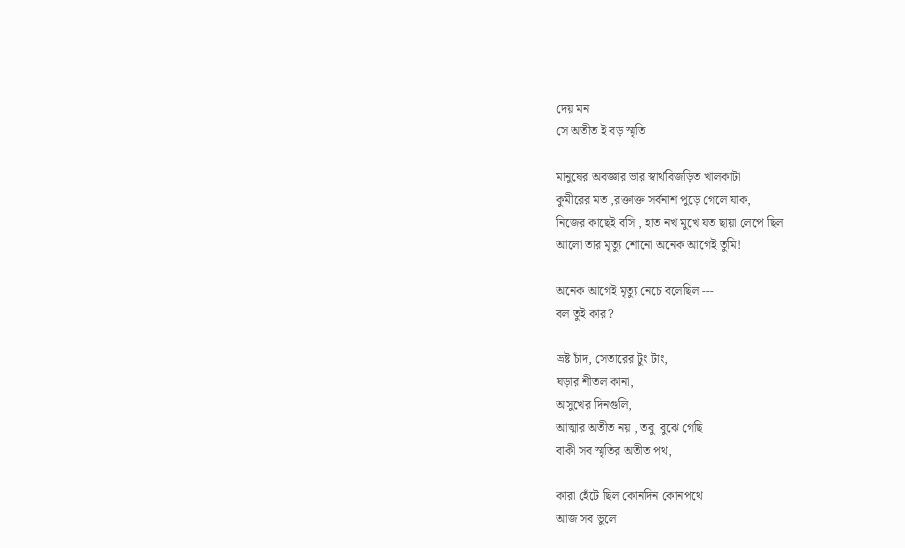দেয় মন
সে অতীত ই বড় স্মৃতি

মানুষের অবজ্ঞার ভার স্বার্থবিজড়িত খালকাটা
কুমীরের মত ,রক্তাক্ত সর্বনাশ পুড়ে গেলে যাক,
নিজের কাছেই বসি , হাত নখ মুখে যত ছায়া লেপে ছিল
আলো তার মৃত্যু শোনো অনেক আগেই তুমি!

অনেক আগেই মৃত্যু নেচে বলেছিল ---
বল তুই কার?

ভ্রষ্ট চাঁদ, সেতারের টুং টাং,
ঘড়ার শীতল কানা,
অসুখের দিনগুলি,
আত্মার অতীত নয় , তবু  বুঝে গেছি
বাকী সব স্মৃতির অতীত পথ,

কারা হেঁটে ছিল কোনদিন কোনপথে
আজ সব ভুলে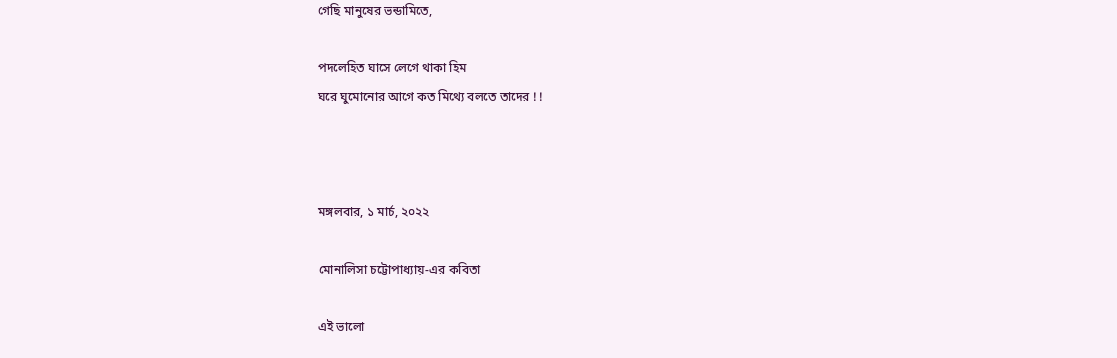গেছি মানুষের ভন্ডামিতে,

পদলেহিত ঘাসে লেগে থাকা হিম
ঘরে ঘুমোনোর আগে কত মিথ্যে বলতে তাদের ! !



মঙ্গলবার, ১ মার্চ, ২০২২

মোনালিসা চট্টোপাধ্যায়-এর কবিতা

এই ভালো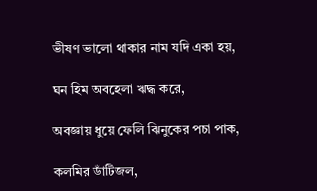ভীষণ ভালো থাকার নাম যদি একা হয়,

ঘন হিম অবহেলা ঋদ্ধ করে,

অবজ্ঞায় ধুয়ে ফেলি ঝিনুকের পচা পাক,

কলমির ডাঁটিজল,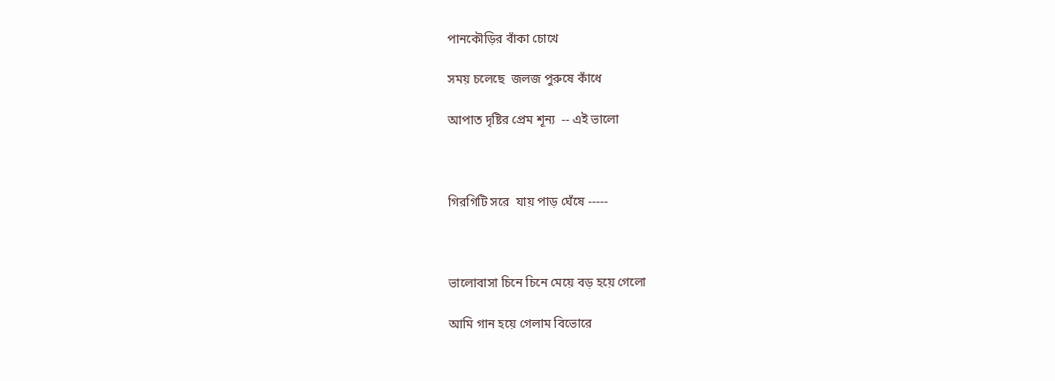পানকৌড়ির বাঁকা চোখে

সময় চলেছে  জলজ পুরুষে কাঁধে

আপাত দৃষ্টির প্রেম শূন্য  -- এই ভালো



গিরগিটি সরে  যায় পাড় ঘেঁষে -----



ভালোবাসা চিনে চিনে মেয়ে বড় হয়ে গেলো

আমি গান হয়ে গেলাম বিভোরে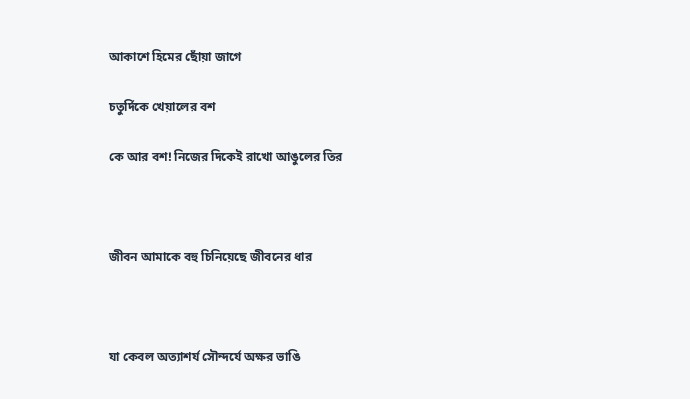আকাশে হিমের ছোঁয়া জাগে

চতুর্দিকে খেয়ালের বশ

কে আর বশ! নিজের দিকেই রাখো আঙুলের তির



জীবন আমাকে বহু চিনিয়েছে জীবনের ধার



যা কেবল অত্যাশর্য সৌন্দর্যে অক্ষর ভাঙি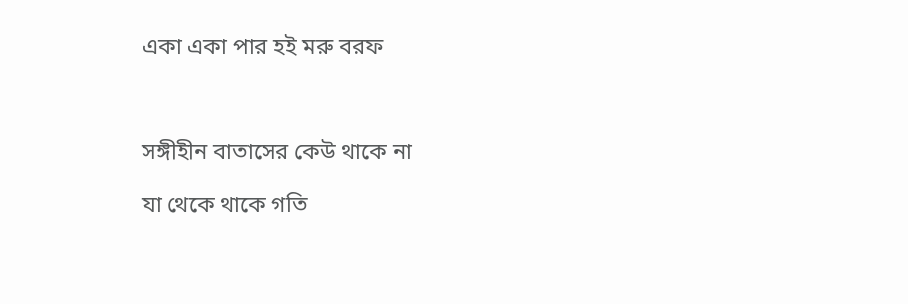একা একা পার হই মরু বরফ



সঙ্গীহীন বাতাসের কেউ থাকে না

যা থেকে থাকে গতি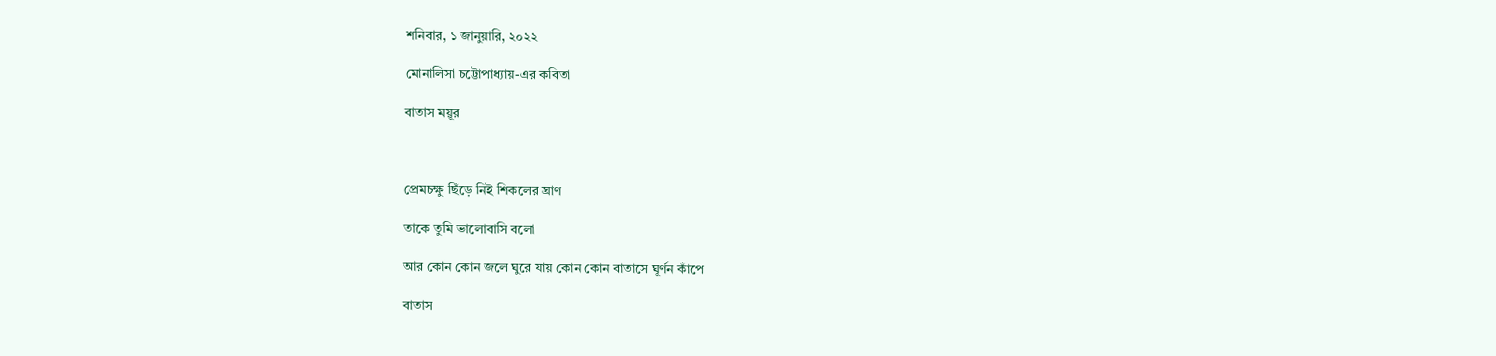শনিবার, ১ জানুয়ারি, ২০২২

মোনালিসা চট্টোপাধ্যায়-এর কবিতা

বাতাস ময়ূর



প্রেমচক্ষু ছিঁড়ে নিই শিকলের ঘ্রাণ

তাকে তুমি ভালোবাসি বলো

আর কোন কোন জলে ঘুরে যায় কোন কোন বাতাসে ঘূর্ণন কাঁপে

বাতাস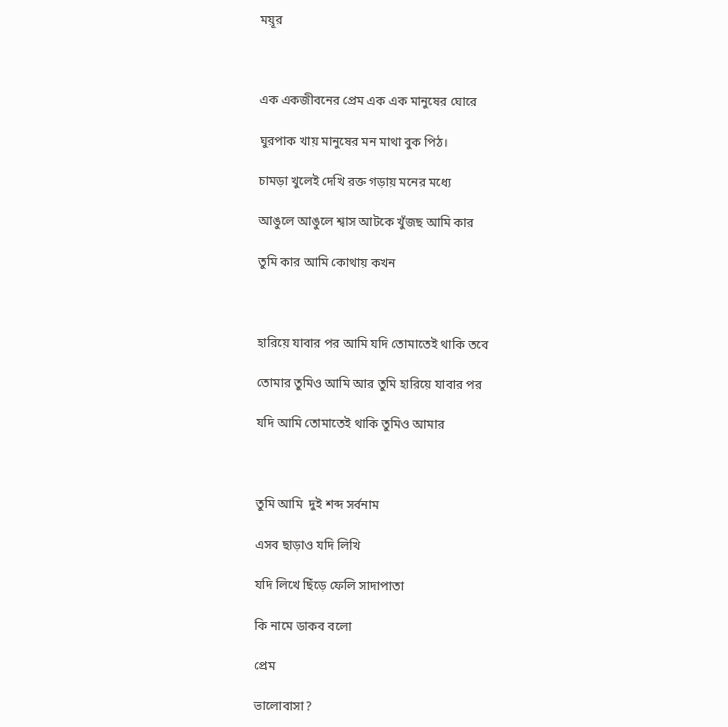ময়ূর



এক একজীবনের প্রেম এক এক মানুষের ঘোরে

ঘুরপাক খায় মানুষের মন মাথা বুক পিঠ।

চামড়া খুলেই দেখি রক্ত গড়ায় মনের মধ্যে

আঙুলে আঙুলে শ্বাস আটকে খুঁজছ আমি কার

তুমি কার আমি কোথায় কখন



হারিয়ে যাবার পর আমি যদি তোমাতেই থাকি তবে

তোমার তুমিও আমি আর তুমি হারিয়ে যাবার পর

যদি আমি তোমাতেই থাকি তুমিও আমার



তুমি আমি  দুই শব্দ সর্বনাম

এসব ছাড়াও যদি লিখি

যদি লিখে ছিঁড়ে ফেলি সাদাপাতা

কি নামে ডাকব বলো

প্রেম

ভালোবাসা?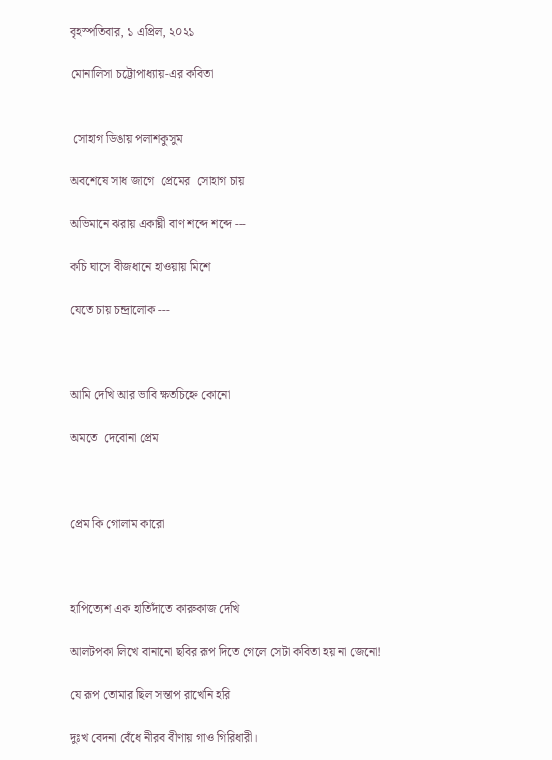বৃহস্পতিবার, ১ এপ্রিল, ২০২১

মোনালিসা চট্টোপাধ্যায়-এর কবিতা


 সোহাগ ডিঙায় পলাশকুসুম

অবশেষে সাধ জাগে  প্রেমের  সোহাগ চায়

অভিমানে ঝরায় একাঘ্নী বাণ শব্দে শব্দে ---

কচি ঘাসে বীজধানে হাওয়ায় মিশে

যেতে চায় চন্দ্রালোক ---



আমি দেখি আর ভাবি ক্ষতচিহ্নে কোনো

অমতে  দেবোনা প্রেম



প্রেম কি গোলাম কারো



হাপিত্যেশ এক হাতিদাঁতে কারুকাজ দেখি

আলটপকা লিখে বানানো ছবির রূপ দিতে গেলে সেটা কবিতা হয় না জেনো!

যে রূপ তোমার ছিল সন্তাপ রাখেনি হরি

দুঃখ বেদনা বেঁধে নীরব বীণায় গাও গিরিধারী।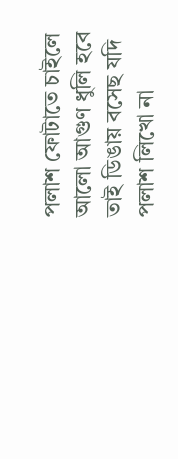পলাশ ফোটাতে চাইলে আলো আগুণ ধুলি হবে তাই ডিঙায় বসেছ যদি পলাশ লিখো না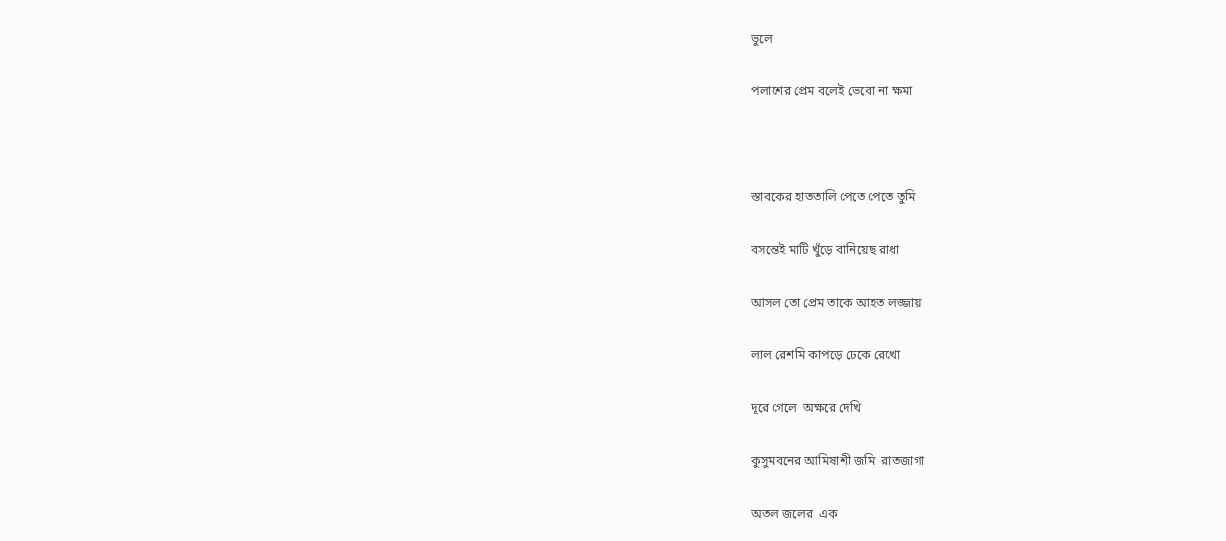ভুলে

পলাশের প্রেম বলেই ভেবো না ক্ষমা



স্তাবকের হাততালি পেতে পেতে তুমি

বসন্তেই মাটি খুঁড়ে বানিয়েছ রাধা

আসল তো প্রেম তাকে আহত লজ্জায়

লাল রেশমি কাপড়ে ঢেকে রেখো

দূরে গেলে  অক্ষরে দেখি

কুসুমবনের আমিষাশী জমি  রাতজাগা

অতল জলের  এক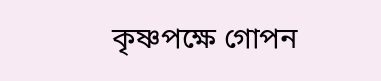কৃষ্ণপক্ষে গোপন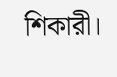শিকারী।